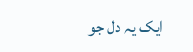ایک یہ دل جو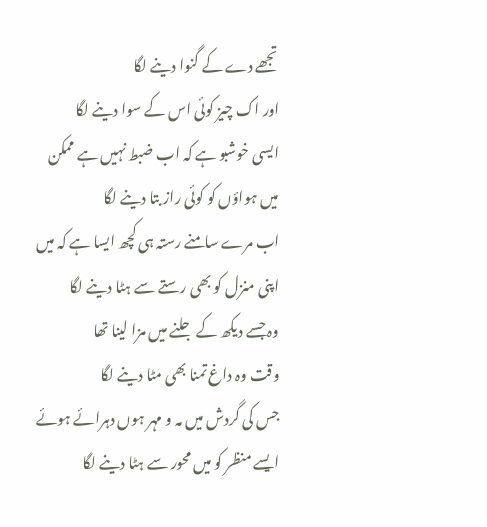تجھے دے کے گنوا دینے لگا
اور اک چیز کوئی اس کے سوا دینے لگا
ایسی خوشبو ہے کہ اب ضبط نہیں ہے ممکن
میں ہواؤں کو کوئی راز بتا دینے لگا
اب مرے سامنے رستہ ہی کچھ ایسا ہے کہ میں
اپنی منزل کو بھی رستے سے ہٹا دینے لگا
وہ جسے دیکھ کے جلنے میں مزا لینا تھا
وقت وہ داغ تمنا بھی مٹا دینے لگا
جس کی گردش میں مہ و مہر ہوں دہرائے ہوئے
ایسے منظر کو میں محور سے ہٹا دینے لگا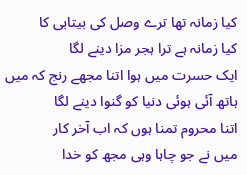کیا زمانہ تھا ترے وصل کی بیتابی کا
کیا زمانہ ہے ترا ہجر مزا دینے لگا
ایک حسرت میں ہوا اتنا مجھے رنج کہ میں
ہاتھ آئی ہوئی دنیا کو گنوا دینے لگا
اتنا محروم تمنا ہوں کہ اب آخر کار
میں نے جو چاہا وہی مجھ کو خدا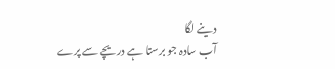دینے لگا
آب سادہ جو برستا ہے دریچے سے پرے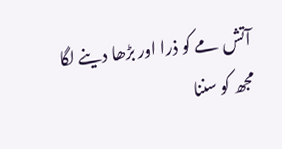آتش مے کو ذرا اور بڑھا دینے لگا
مجھ کو سننا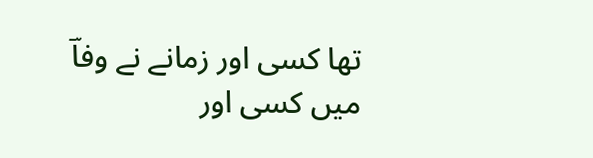تھا کسی اور زمانے نے وفاؔ
میں کسی اور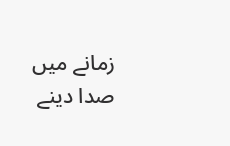زمانے میں صدا دینے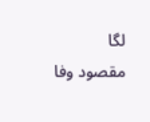لگا
مقصود وفا